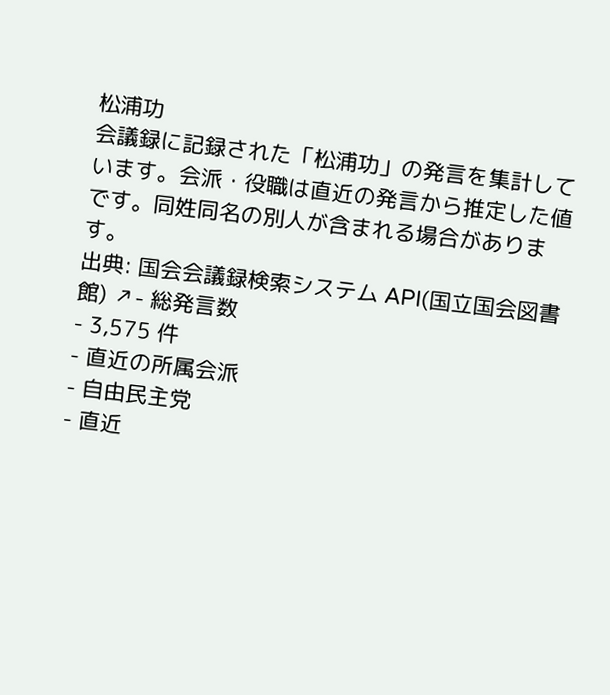松浦功
会議録に記録された「松浦功」の発言を集計しています。会派・役職は直近の発言から推定した値です。同姓同名の別人が含まれる場合があります。
出典: 国会会議録検索システム API(国立国会図書館) ↗- 総発言数
- 3,575 件
- 直近の所属会派
- 自由民主党
- 直近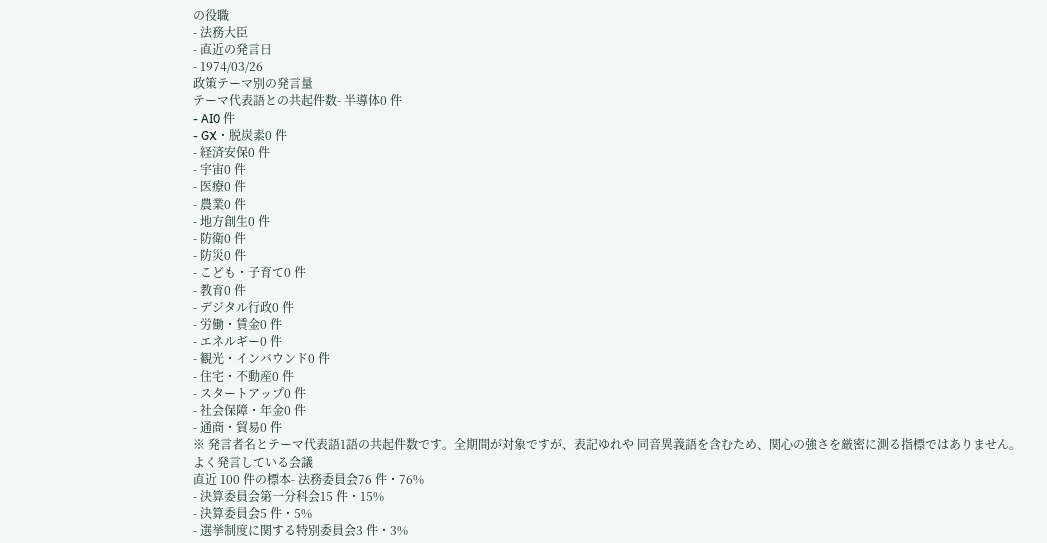の役職
- 法務大臣
- 直近の発言日
- 1974/03/26
政策テーマ別の発言量
テーマ代表語との共起件数- 半導体0 件
- AI0 件
- GX・脱炭素0 件
- 経済安保0 件
- 宇宙0 件
- 医療0 件
- 農業0 件
- 地方創生0 件
- 防衛0 件
- 防災0 件
- こども・子育て0 件
- 教育0 件
- デジタル行政0 件
- 労働・賃金0 件
- エネルギー0 件
- 観光・インバウンド0 件
- 住宅・不動産0 件
- スタートアップ0 件
- 社会保障・年金0 件
- 通商・貿易0 件
※ 発言者名とテーマ代表語1語の共起件数です。全期間が対象ですが、表記ゆれや 同音異義語を含むため、関心の強さを厳密に測る指標ではありません。
よく発言している会議
直近 100 件の標本- 法務委員会76 件・76%
- 決算委員会第一分科会15 件・15%
- 決算委員会5 件・5%
- 選挙制度に関する特別委員会3 件・3%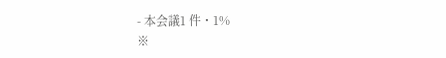- 本会議1 件・1%
※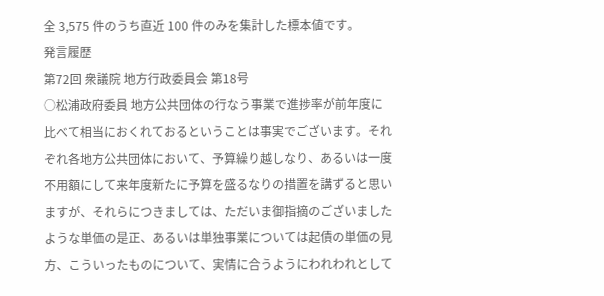全 3,575 件のうち直近 100 件のみを集計した標本値です。
発言履歴
第72回 衆議院 地方行政委員会 第18号
○松浦政府委員 地方公共団体の行なう事業で進捗率が前年度に比べて相当におくれておるということは事実でございます。それぞれ各地方公共団体において、予算繰り越しなり、あるいは一度不用額にして来年度新たに予算を盛るなりの措置を講ずると思いますが、それらにつきましては、ただいま御指摘のございましたような単価の是正、あるいは単独事業については起債の単価の見方、こういったものについて、実情に合うようにわれわれとして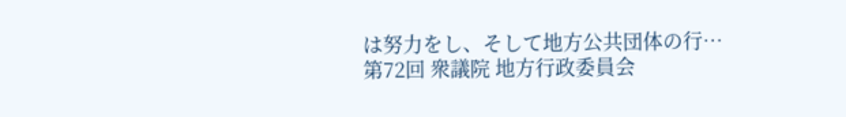は努力をし、そして地方公共団体の行…
第72回 衆議院 地方行政委員会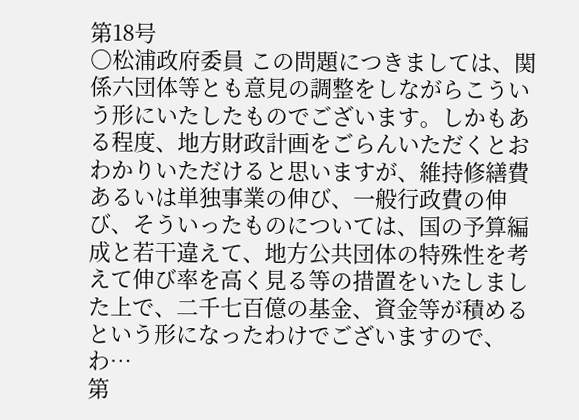第18号
○松浦政府委員 この問題につきましては、関係六団体等とも意見の調整をしながらこういう形にいたしたものでございます。しかもある程度、地方財政計画をごらんいただくとおわかりいただけると思いますが、維持修繕費あるいは単独事業の伸び、一般行政費の伸び、そういったものについては、国の予算編成と若干違えて、地方公共団体の特殊性を考えて伸び率を高く見る等の措置をいたしました上で、二千七百億の基金、資金等が積めるという形になったわけでございますので、わ…
第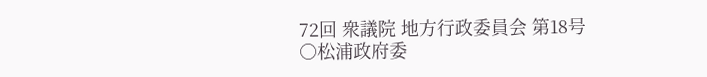72回 衆議院 地方行政委員会 第18号
○松浦政府委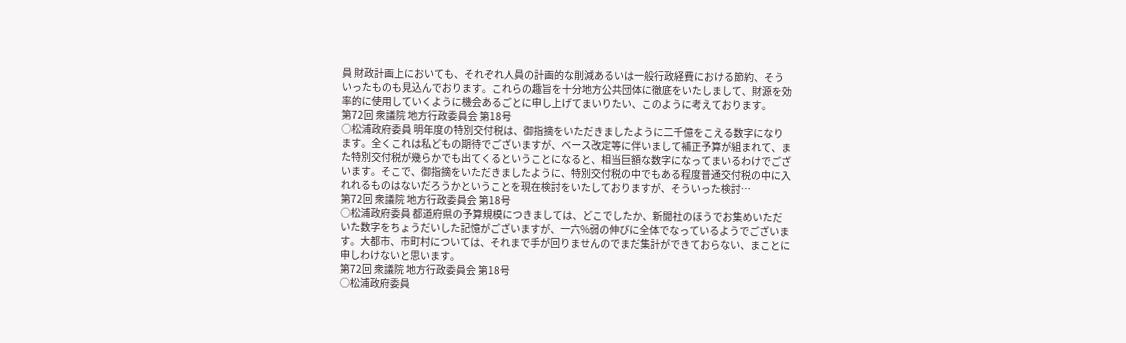員 財政計画上においても、それぞれ人員の計画的な削減あるいは一般行政経費における節約、そういったものも見込んでおります。これらの趣旨を十分地方公共団体に徹底をいたしまして、財源を効率的に使用していくように機会あるごとに申し上げてまいりたい、このように考えております。
第72回 衆議院 地方行政委員会 第18号
○松浦政府委員 明年度の特別交付税は、御指摘をいただきましたように二千億をこえる数字になります。全くこれは私どもの期待でございますが、ベース改定等に伴いまして補正予算が組まれて、また特別交付税が幾らかでも出てくるということになると、相当巨額な数字になってまいるわけでございます。そこで、御指摘をいただきましたように、特別交付税の中でもある程度普通交付税の中に入れれるものはないだろうかということを現在検討をいたしておりますが、そういった検討…
第72回 衆議院 地方行政委員会 第18号
○松浦政府委員 都道府県の予算規模につきましては、どこでしたか、新聞社のほうでお集めいただいた数字をちょうだいした記憶がございますが、一六%弱の伸びに全体でなっているようでございます。大都市、市町村については、それまで手が回りませんのでまだ集計ができておらない、まことに申しわけないと思います。
第72回 衆議院 地方行政委員会 第18号
○松浦政府委員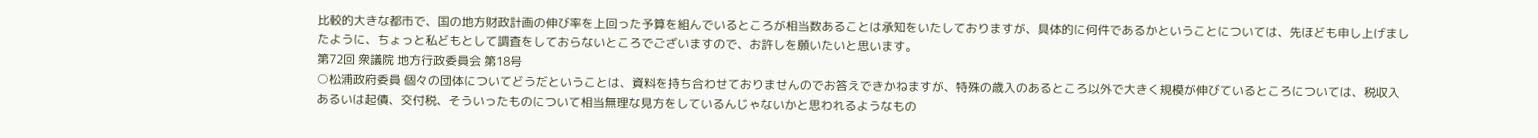比較的大きな都市で、国の地方財政計画の伸び率を上回った予算を組んでいるところが相当数あることは承知をいたしておりますが、具体的に何件であるかということについては、先ほども申し上げましたように、ちょっと私どもとして調査をしておらないところでございますので、お許しを願いたいと思います。
第72回 衆議院 地方行政委員会 第18号
○松浦政府委員 個々の団体についてどうだということは、資料を持ち合わせておりませんのでお答えできかねますが、特殊の歳入のあるところ以外で大きく規模が伸びているところについては、税収入あるいは起債、交付税、そういったものについて相当無理な見方をしているんじゃないかと思われるようなもの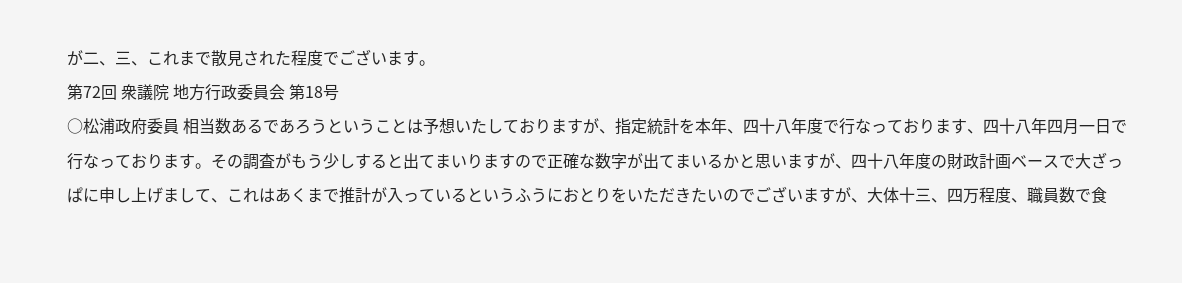が二、三、これまで散見された程度でございます。
第72回 衆議院 地方行政委員会 第18号
○松浦政府委員 相当数あるであろうということは予想いたしておりますが、指定統計を本年、四十八年度で行なっております、四十八年四月一日で行なっております。その調査がもう少しすると出てまいりますので正確な数字が出てまいるかと思いますが、四十八年度の財政計画ベースで大ざっぱに申し上げまして、これはあくまで推計が入っているというふうにおとりをいただきたいのでございますが、大体十三、四万程度、職員数で食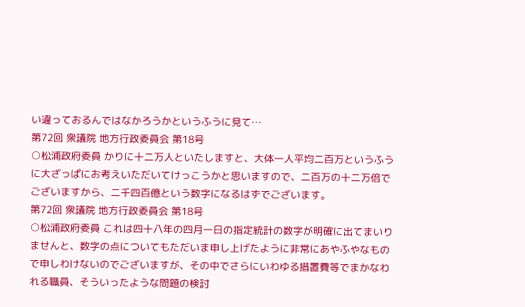い違っておるんではなかろうかというふうに見て…
第72回 衆議院 地方行政委員会 第18号
○松浦政府委員 かりに十二万人といたしますと、大体一人平均二百万というふうに大ざっぱにお考えいただいてけっこうかと思いますので、二百万の十二万倍でございますから、二千四百億という数字になるはずでございます。
第72回 衆議院 地方行政委員会 第18号
○松浦政府委員 これは四十八年の四月一日の指定統計の数字が明確に出てまいりませんと、数字の点についてもただいま申し上げたように非常にあやふやなもので申しわけないのでございますが、その中でさらにいわゆる措置費等でまかなわれる職員、そういったような問題の検討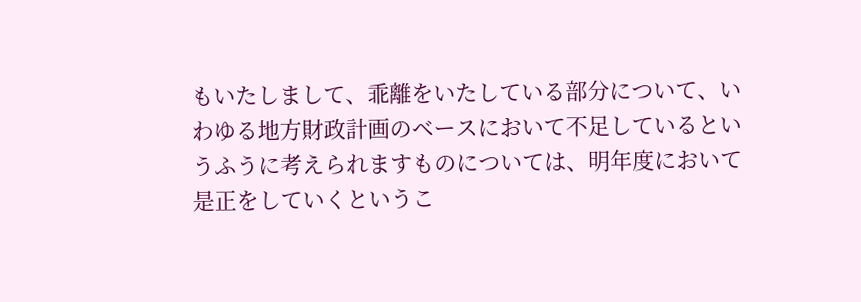もいたしまして、乖離をいたしている部分について、いわゆる地方財政計画のベースにおいて不足しているというふうに考えられますものについては、明年度において是正をしていくというこ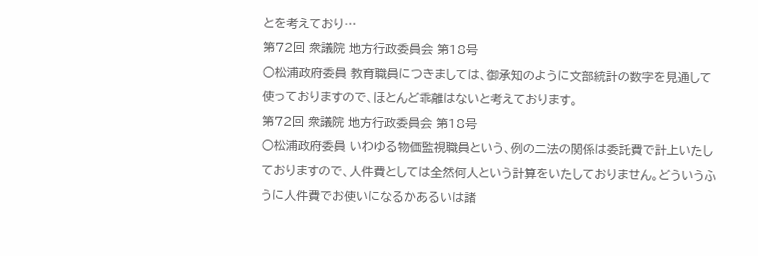とを考えており…
第72回 衆議院 地方行政委員会 第18号
○松浦政府委員 教育職員につきましては、御承知のように文部統計の数字を見通して使っておりますので、ほとんど乖離はないと考えております。
第72回 衆議院 地方行政委員会 第18号
○松浦政府委員 いわゆる物価監視職員という、例の二法の関係は委託費で計上いたしておりますので、人件費としては全然何人という計算をいたしておりません。どういうふうに人件費でお使いになるかあるいは諸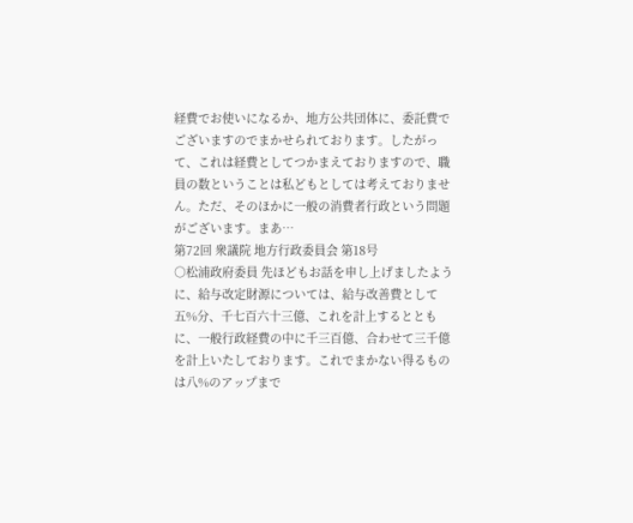経費でお使いになるか、地方公共団体に、委託費でございますのでまかせられております。したがって、これは経費としてつかまえておりますので、職員の数ということは私どもとしては考えておりません。ただ、そのほかに一般の消費者行政という問題がございます。まあ…
第72回 衆議院 地方行政委員会 第18号
○松浦政府委員 先ほどもお話を申し上げましたように、給与改定財源については、給与改善費として五%分、千七百六十三億、これを計上するとともに、一般行政経費の中に千三百億、合わせて三千億を計上いたしております。これでまかない得るものは八%のアップまで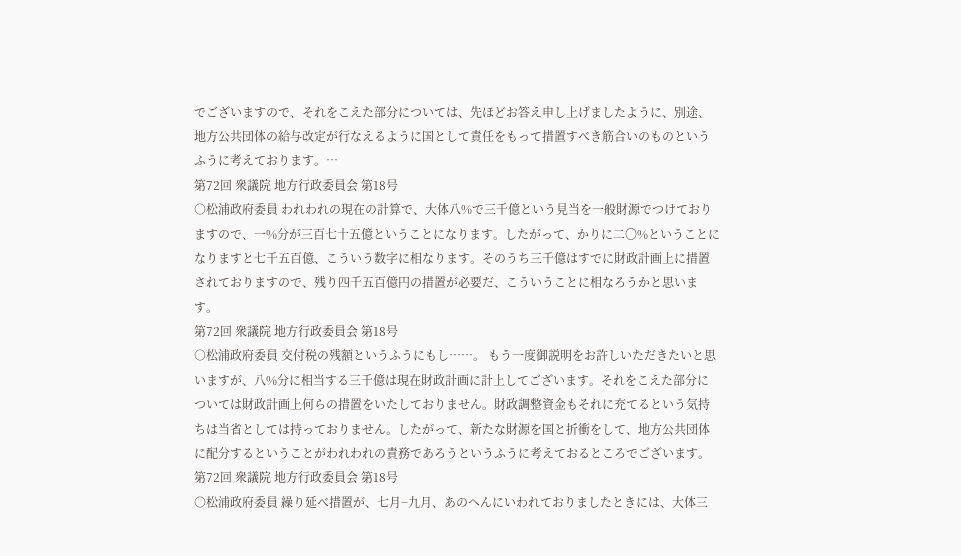でございますので、それをこえた部分については、先ほどお答え申し上げましたように、別途、地方公共団体の給与改定が行なえるように国として責任をもって措置すべき筋合いのものというふうに考えております。…
第72回 衆議院 地方行政委員会 第18号
○松浦政府委員 われわれの現在の計算で、大体八%で三千億という見当を一般財源でつけておりますので、一%分が三百七十五億ということになります。したがって、かりに二〇%ということになりますと七千五百億、こういう数字に相なります。そのうち三千億はすでに財政計画上に措置されておりますので、残り四千五百億円の措置が必要だ、こういうことに相なろうかと思います。
第72回 衆議院 地方行政委員会 第18号
○松浦政府委員 交付税の残額というふうにもし……。 もう一度御説明をお許しいただきたいと思いますが、八%分に相当する三千億は現在財政計画に計上してございます。それをこえた部分については財政計画上何らの措置をいたしておりません。財政調整資金もそれに充てるという気持ちは当省としては持っておりません。したがって、新たな財源を国と折衝をして、地方公共団体に配分するということがわれわれの責務であろうというふうに考えておるところでございます。
第72回 衆議院 地方行政委員会 第18号
○松浦政府委員 繰り延べ措置が、七月−九月、あのへんにいわれておりましたときには、大体三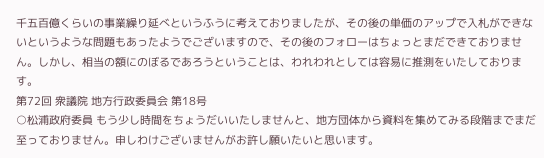千五百億くらいの事業繰り延べというふうに考えておりましたが、その後の単価のアップで入札ができないというような問題もあったようでございますので、その後のフォローはちょっとまだできておりません。しかし、相当の額にのぼるであろうということは、われわれとしては容易に推測をいたしております。
第72回 衆議院 地方行政委員会 第18号
○松浦政府委員 もう少し時間をちょうだいいたしませんと、地方団体から資料を集めてみる段階までまだ至っておりません。申しわけございませんがお許し願いたいと思います。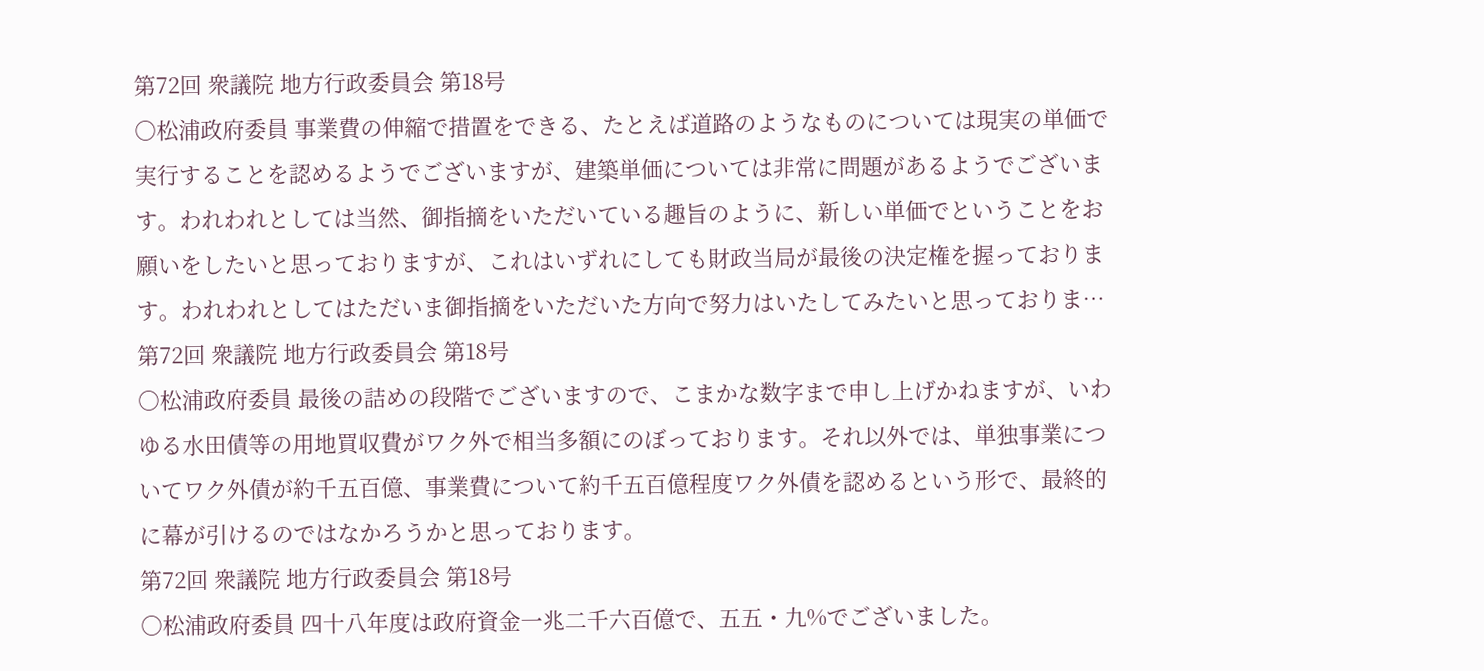第72回 衆議院 地方行政委員会 第18号
○松浦政府委員 事業費の伸縮で措置をできる、たとえば道路のようなものについては現実の単価で実行することを認めるようでございますが、建築単価については非常に問題があるようでございます。われわれとしては当然、御指摘をいただいている趣旨のように、新しい単価でということをお願いをしたいと思っておりますが、これはいずれにしても財政当局が最後の決定権を握っております。われわれとしてはただいま御指摘をいただいた方向で努力はいたしてみたいと思っておりま…
第72回 衆議院 地方行政委員会 第18号
○松浦政府委員 最後の詰めの段階でございますので、こまかな数字まで申し上げかねますが、いわゆる水田債等の用地買収費がワク外で相当多額にのぼっております。それ以外では、単独事業についてワク外債が約千五百億、事業費について約千五百億程度ワク外債を認めるという形で、最終的に幕が引けるのではなかろうかと思っております。
第72回 衆議院 地方行政委員会 第18号
○松浦政府委員 四十八年度は政府資金一兆二千六百億で、五五・九%でございました。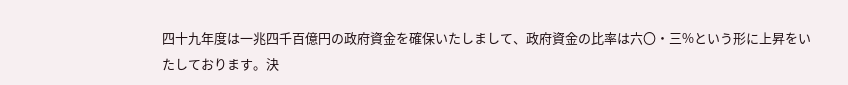四十九年度は一兆四千百億円の政府資金を確保いたしまして、政府資金の比率は六〇・三%という形に上昇をいたしております。決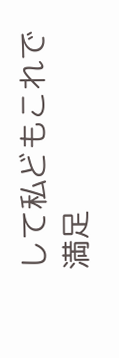して私どもこれで満足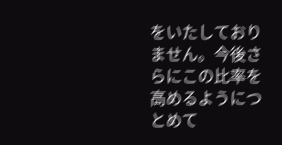をいたしておりません。今後さらにこの比率を高めるようにつとめて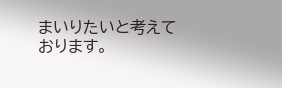まいりたいと考えております。